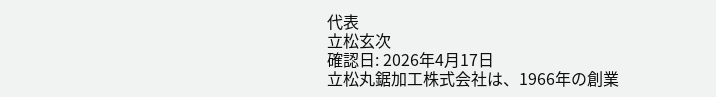代表
立松玄次
確認日: 2026年4月17日
立松丸鋸加工株式会社は、1966年の創業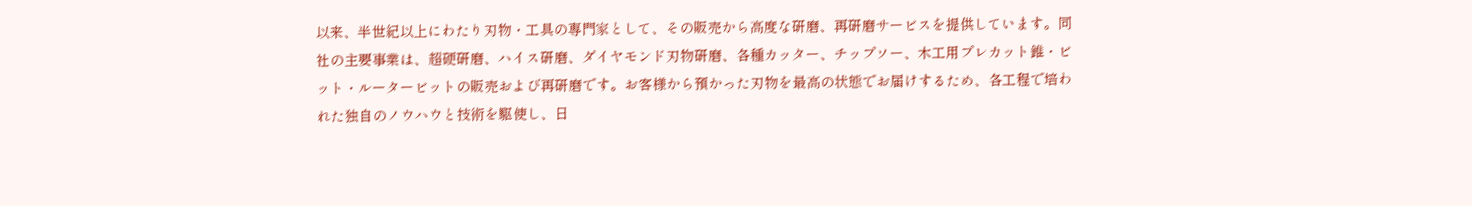以来、半世紀以上にわたり刃物・工具の専門家として、その販売から高度な研磨、再研磨サービスを提供しています。同社の主要事業は、超硬研磨、ハイス研磨、ダイヤモンド刃物研磨、各種カッター、チップソー、木工用プレカット錐・ビット・ルータービットの販売および再研磨です。お客様から預かった刃物を最高の状態でお届けするため、各工程で培われた独自のノウハウと技術を駆使し、日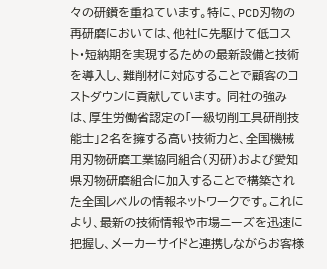々の研鑽を重ねています。特に、PCD刃物の再研磨においては、他社に先駆けて低コスト・短納期を実現するための最新設備と技術を導入し、難削材に対応することで顧客のコストダウンに貢献しています。 同社の強みは、厚生労働省認定の「一級切削工具研削技能士」2名を擁する高い技術力と、全国機械用刃物研磨工業協同組合(刃研)および愛知県刃物研磨組合に加入することで構築された全国レベルの情報ネットワークです。これにより、最新の技術情報や市場ニーズを迅速に把握し、メーカーサイドと連携しながらお客様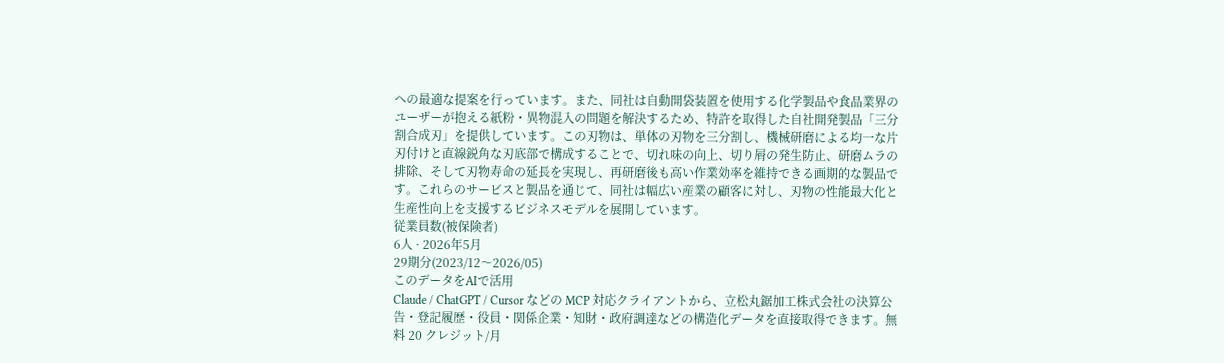への最適な提案を行っています。また、同社は自動開袋装置を使用する化学製品や食品業界のユーザーが抱える紙粉・異物混入の問題を解決するため、特許を取得した自社開発製品「三分割合成刃」を提供しています。この刃物は、単体の刃物を三分割し、機械研磨による均一な片刃付けと直線鋭角な刃底部で構成することで、切れ味の向上、切り屑の発生防止、研磨ムラの排除、そして刃物寿命の延長を実現し、再研磨後も高い作業効率を維持できる画期的な製品です。これらのサービスと製品を通じて、同社は幅広い産業の顧客に対し、刃物の性能最大化と生産性向上を支援するビジネスモデルを展開しています。
従業員数(被保険者)
6人 · 2026年5月
29期分(2023/12〜2026/05)
このデータをAIで活用
Claude / ChatGPT / Cursor などの MCP 対応クライアントから、立松丸鋸加工株式会社の決算公告・登記履歴・役員・関係企業・知財・政府調達などの構造化データを直接取得できます。無料 20 クレジット/月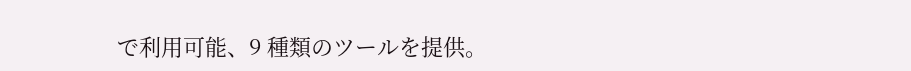で利用可能、9 種類のツールを提供。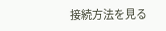接続方法を見る